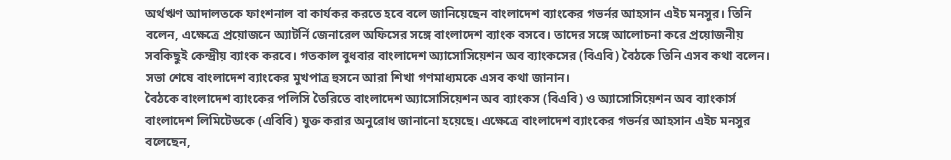অর্থঋণ আদালতকে ফাংশনাল বা কার্যকর করতে হবে বলে জানিয়েছেন বাংলাদেশ ব্যাংকের গভর্নর আহসান এইচ মনসুর। তিনি বলেন, এক্ষেত্রে প্রয়োজনে অ্যাটর্নি জেনারেল অফিসের সঙ্গে বাংলাদেশ ব্যাংক বসবে। তাদের সঙ্গে আলোচনা করে প্রয়োজনীয় সবকিছুই কেন্দ্রীয় ব্যাংক করবে। গতকাল বুধবার বাংলাদেশ অ্যাসোসিয়েশন অব ব্যাংকসের (বিএবি) বৈঠকে তিনি এসব কথা বলেন। সভা শেষে বাংলাদেশ ব্যাংকের মুখপাত্র হুসনে আরা শিখা গণমাধ্যমকে এসব কথা জানান।
বৈঠকে বাংলাদেশ ব্যাংকের পলিসি তৈরিতে বাংলাদেশ অ্যাসোসিয়েশন অব ব্যাংকস (বিএবি) ও অ্যাসোসিয়েশন অব ব্যাংকার্স বাংলাদেশ লিমিটেডকে (এবিবি) যুক্ত করার অনুরোধ জানানো হয়েছে। এক্ষেত্রে বাংলাদেশ ব্যাংকের গভর্নর আহসান এইচ মনসুর বলেছেন,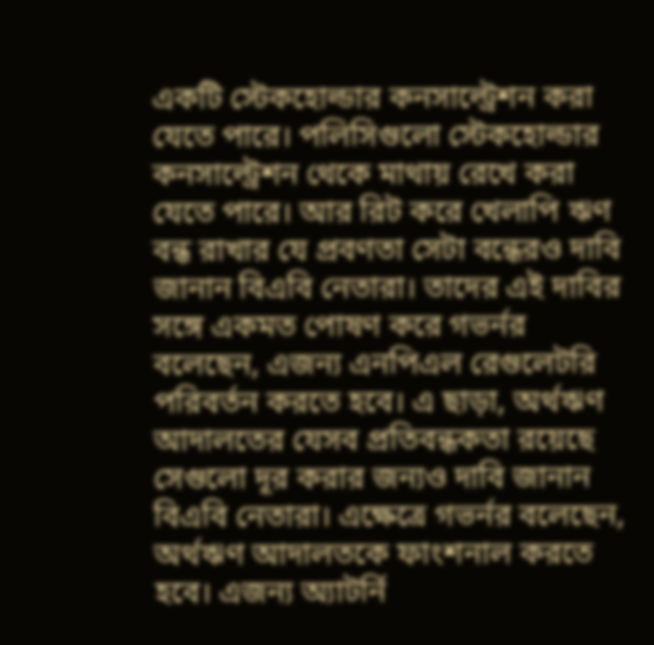একটি স্টেকহোল্ডার কনসাল্ট্রেশন করা যেতে পারে। পলিসিগুলো স্টেকহোল্ডার কনসাল্ট্রেশন থেকে মাথায় রেখে করা যেতে পারে। আর রিট করে খেলাপি ঋণ বন্ধ রাখার যে প্রবণতা সেটা বন্ধেরও দাবি জানান বিএবি নেতারা। তাদের এই দাবির সঙ্গে একমত পোষণ করে গভর্নর বলেছেন, এজন্য এনপিএল রেগুলেটরি পরিবর্তন করতে হবে। এ ছাড়া, অর্থঋণ আদালতের যেসব প্রতিবন্ধকতা রয়েছে সেগুলো দূর করার জন্যও দাবি জানান বিএবি নেতারা। এক্ষেত্রে গভর্নর বলেছেন, অর্থঋণ আদালতকে ফাংশনাল করতে হবে। এজন্য অ্যাটর্নি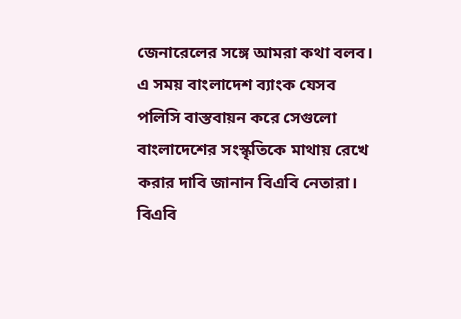জেনারেলের সঙ্গে আমরা কথা বলব।
এ সময় বাংলাদেশ ব্যাংক যেসব পলিসি বাস্তবায়ন করে সেগুলো বাংলাদেশের সংস্কৃতিকে মাথায় রেখে করার দাবি জানান বিএবি নেতারা।
বিএবি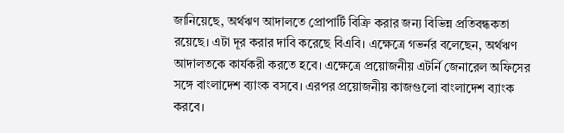জানিয়েছে, অর্থঋণ আদালতে প্রোপার্টি বিক্রি করার জন্য বিভিন্ন প্রতিবন্ধকতা রয়েছে। এটা দূর করার দাবি করেছে বিএবি। এক্ষেত্রে গভর্নর বলেছেন, অর্থঋণ আদালতকে কার্যকরী করতে হবে। এক্ষেত্রে প্রয়োজনীয় এটর্নি জেনারেল অফিসের সঙ্গে বাংলাদেশ ব্যাংক বসবে। এরপর প্রয়োজনীয় কাজগুলো বাংলাদেশ ব্যাংক করবে।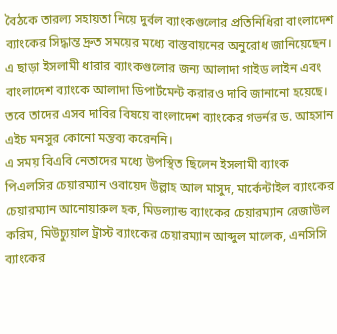বৈঠকে তারল্য সহায়তা নিয়ে দুর্বল ব্যাংকগুলোর প্রতিনিধিরা বাংলাদেশ ব্যাংকের সিদ্ধান্ত দ্রুত সময়ের মধ্যে বাস্তবায়নের অনুরোধ জানিয়েছেন। এ ছাড়া ইসলামী ধারার ব্যাংকগুলোর জন্য আলাদা গাইড লাইন এবং বাংলাদেশ ব্যাংকে আলাদা ডিপার্টমেন্ট করারও দাবি জানানো হয়েছে। তবে তাদের এসব দাবির বিষয়ে বাংলাদেশ ব্যাংকের গভর্নর ড. আহসান এইচ মনসুর কোনো মন্তব্য করেননি।
এ সময় বিএবি নেতাদের মধ্যে উপস্থিত ছিলেন ইসলামী ব্যাংক পিএলসির চেয়ারম্যান ওবায়েদ উল্লাহ আল মাসুদ, মার্কেন্টাইল ব্যাংকের চেয়ারম্যান আনোয়ারুল হক, মিডল্যান্ড ব্যাংকের চেয়ারম্যান রেজাউল করিম, মিউচ্যুয়াল ট্রাস্ট ব্যাংকের চেয়ারম্যান আব্দুল মালেক, এনসিসি ব্যাংকের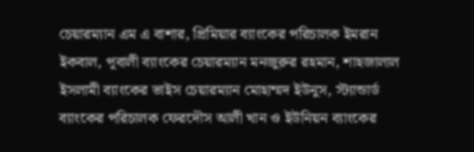চেয়ারম্যান এম এ বাশার, প্রিমিয়ার ব্যাংকের পরিচালক ইমরান ইকবাল, পূবালী ব্যাংকের চেয়ারম্যান মনজুরুর রহমান, শাহজালাল ইসলামী ব্যাংকের ভাইস চেয়ারম্যান মোহাম্মদ ইউনুস, স্ট্যান্ডার্ড ব্যাংকের পরিচালক ফেরদৌস আলী খান ও ইউনিয়ন ব্যাংকের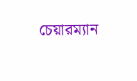চেয়ারম্যান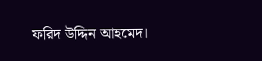ফরিদ উদ্দিন আহমেদ।